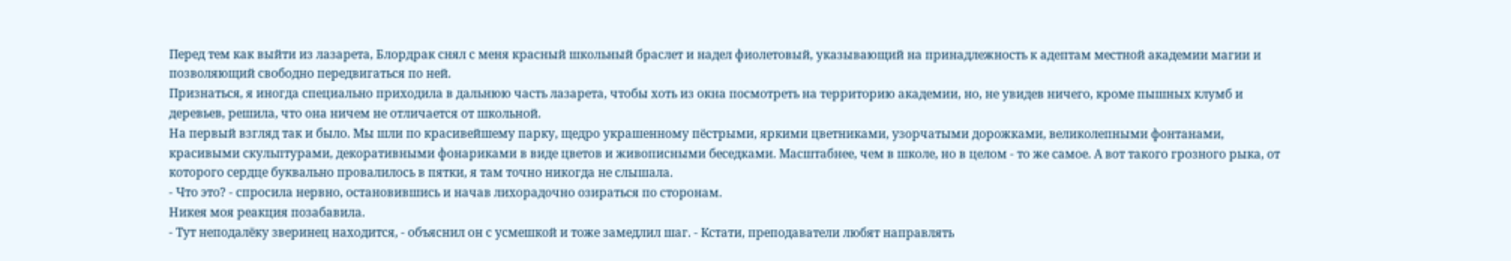Перед тем как выйти из лазарета, Блордрак снял с меня красный школьный браслет и надел фиолетовый, указывающий на принадлежность к адептам местной академии магии и позволяющий свободно передвигаться по ней.
Признаться, я иногда специально приходила в дальнюю часть лазарета, чтобы хоть из окна посмотреть на территорию академии, но, не увидев ничего, кроме пышных клумб и деревьев, решила, что она ничем не отличается от школьной.
На первый взгляд так и было. Мы шли по красивейшему парку, щедро украшенному пёстрыми, яркими цветниками, узорчатыми дорожками, великолепными фонтанами, красивыми скульптурами, декоративными фонариками в виде цветов и живописными беседками. Масштабнее, чем в школе, но в целом - то же самое. А вот такого грозного рыка, от которого сердце буквально провалилось в пятки, я там точно никогда не слышала.
- Что это? - спросила нервно, остановившись и начав лихорадочно озираться по сторонам.
Никея моя реакция позабавила.
- Тут неподалёку зверинец находится, - объяснил он с усмешкой и тоже замедлил шаг. - Кстати, преподаватели любят направлять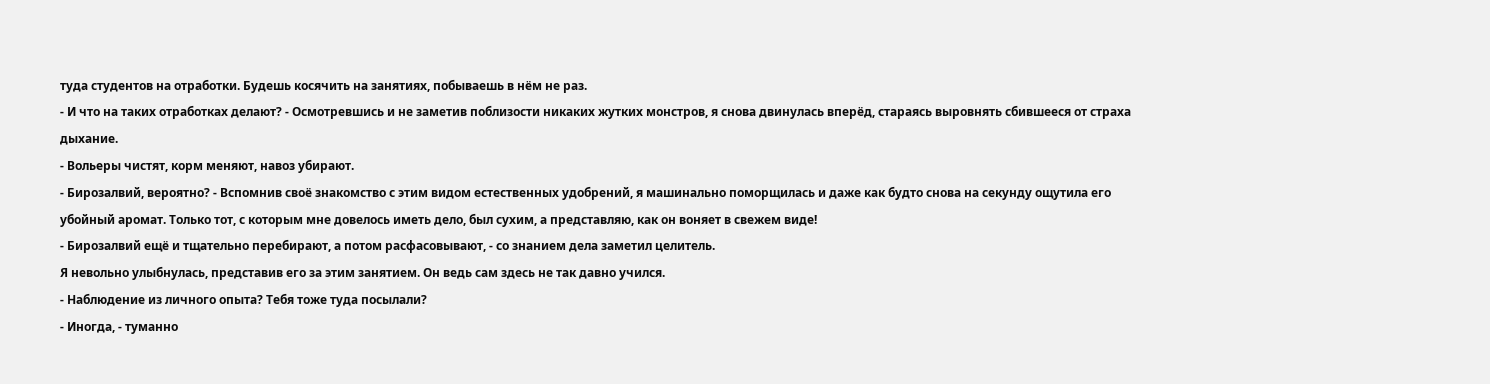туда студентов на отработки. Будешь косячить на занятиях, побываешь в нём не раз.
- И что на таких отработках делают? - Осмотревшись и не заметив поблизости никаких жутких монстров, я снова двинулась вперёд, стараясь выровнять сбившееся от страха дыхание.
- Вольеры чистят, корм меняют, навоз убирают.
- Бирозалвий, вероятно? - Вспомнив своё знакомство с этим видом естественных удобрений, я машинально поморщилась и даже как будто снова на секунду ощутила его убойный аромат. Только тот, с которым мне довелось иметь дело, был сухим, а представляю, как он воняет в свежем виде!
- Бирозалвий ещё и тщательно перебирают, а потом расфасовывают, - со знанием дела заметил целитель.
Я невольно улыбнулась, представив его за этим занятием. Он ведь сам здесь не так давно учился.
- Наблюдение из личного опыта? Тебя тоже туда посылали?
- Иногда, - туманно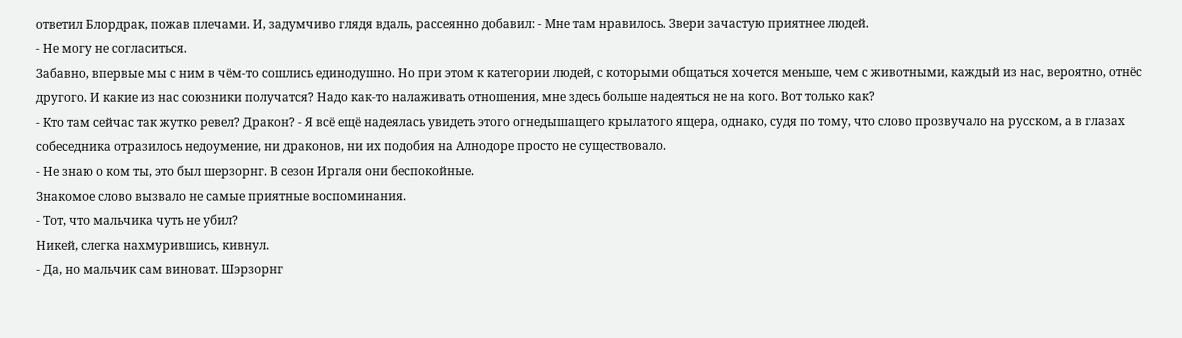ответил Блордрак, пожав плечами. И, задумчиво глядя вдаль, рассеянно добавил: - Мне там нравилось. Звери зачастую приятнее людей.
- Не могу не согласиться.
Забавно, впервые мы с ним в чём-то сошлись единодушно. Но при этом к категории людей, с которыми общаться хочется меньше, чем с животными, каждый из нас, вероятно, отнёс другого. И какие из нас союзники получатся? Надо как-то налаживать отношения, мне здесь больше надеяться не на кого. Вот только как?
- Кто там сейчас так жутко ревел? Дракон? - Я всё ещё надеялась увидеть этого огнедышащего крылатого ящера, однако, судя по тому, что слово прозвучало на русском, а в глазах собеседника отразилось недоумение, ни драконов, ни их подобия на Алнодоре просто не существовало.
- Не знаю о ком ты, это был шерзорнг. В сезон Иргаля они беспокойные.
Знакомое слово вызвало не самые приятные воспоминания.
- Тот, что мальчика чуть не убил?
Никей, слегка нахмурившись, кивнул.
- Да, но мальчик сам виноват. Шэрзорнг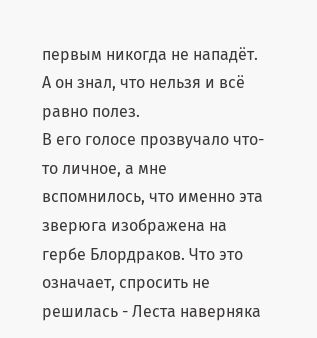первым никогда не нападёт. А он знал, что нельзя и всё равно полез.
В его голосе прозвучало что-то личное, а мне вспомнилось, что именно эта зверюга изображена на гербе Блордраков. Что это означает, спросить не решилась - Леста наверняка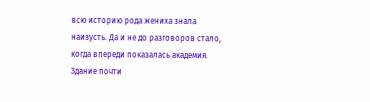всю историю рода жениха знала наизусть. Да и не до разговоров стало, когда впереди показалась академия. Здание почти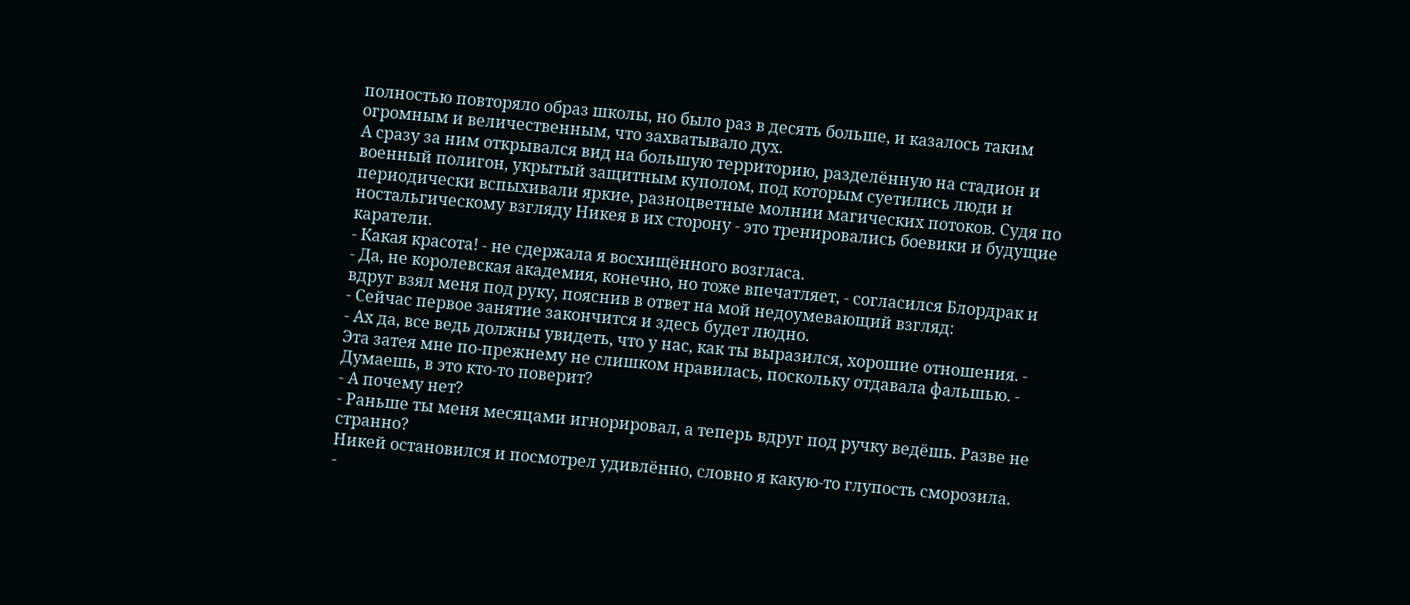полностью повторяло образ школы, но было раз в десять больше, и казалось таким огромным и величественным, что захватывало дух.
А сразу за ним открывался вид на большую территорию, разделённую на стадион и военный полигон, укрытый защитным куполом, под которым суетились люди и периодически вспыхивали яркие, разноцветные молнии магических потоков. Судя по ностальгическому взгляду Никея в их сторону - это тренировались боевики и будущие каратели.
- Какая красота! - не сдержала я восхищённого возгласа.
- Да, не королевская академия, конечно, но тоже впечатляет, - согласился Блордрак и вдруг взял меня под руку, пояснив в ответ на мой недоумевающий взгляд:
- Сейчас первое занятие закончится и здесь будет людно.
- Ах да, все ведь должны увидеть, что у нас, как ты выразился, хорошие отношения. - Эта затея мне по-прежнему не слишком нравилась, поскольку отдавала фальшью. - Думаешь, в это кто-то поверит?
- А почему нет?
- Раньше ты меня месяцами игнорировал, а теперь вдруг под ручку ведёшь. Разве не странно?
Никей остановился и посмотрел удивлённо, словно я какую-то глупость сморозила.
-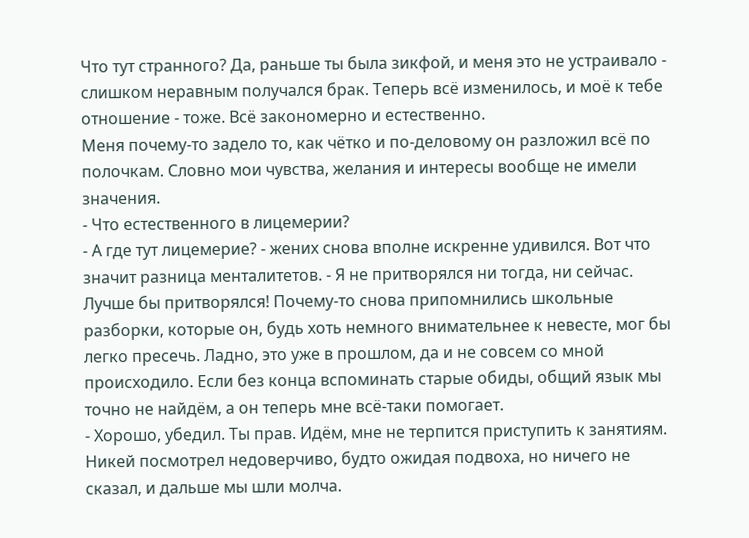Что тут странного? Да, раньше ты была зикфой, и меня это не устраивало - слишком неравным получался брак. Теперь всё изменилось, и моё к тебе отношение - тоже. Всё закономерно и естественно.
Меня почему-то задело то, как чётко и по-деловому он разложил всё по полочкам. Словно мои чувства, желания и интересы вообще не имели значения.
- Что естественного в лицемерии?
- А где тут лицемерие? - жених снова вполне искренне удивился. Вот что значит разница менталитетов. - Я не притворялся ни тогда, ни сейчас.
Лучше бы притворялся! Почему-то снова припомнились школьные разборки, которые он, будь хоть немного внимательнее к невесте, мог бы легко пресечь. Ладно, это уже в прошлом, да и не совсем со мной происходило. Если без конца вспоминать старые обиды, общий язык мы точно не найдём, а он теперь мне всё-таки помогает.
- Хорошо, убедил. Ты прав. Идём, мне не терпится приступить к занятиям.
Никей посмотрел недоверчиво, будто ожидая подвоха, но ничего не сказал, и дальше мы шли молча.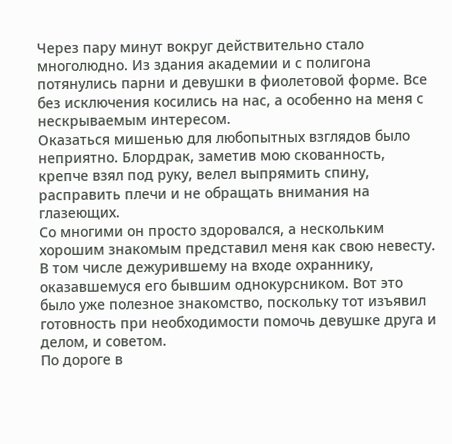Через пару минут вокруг действительно стало многолюдно. Из здания академии и с полигона потянулись парни и девушки в фиолетовой форме. Все без исключения косились на нас, а особенно на меня с нескрываемым интересом.
Оказаться мишенью для любопытных взглядов было неприятно. Блордрак, заметив мою скованность, крепче взял под руку, велел выпрямить спину, расправить плечи и не обращать внимания на глазеющих.
Со многими он просто здоровался, а нескольким хорошим знакомым представил меня как свою невесту. В том числе дежурившему на входе охраннику, оказавшемуся его бывшим однокурсником. Вот это было уже полезное знакомство, поскольку тот изъявил готовность при необходимости помочь девушке друга и делом, и советом.
По дороге в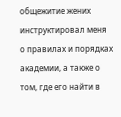общежитие жених инструктировал меня о правилах и порядках академии, а также о том, где его найти в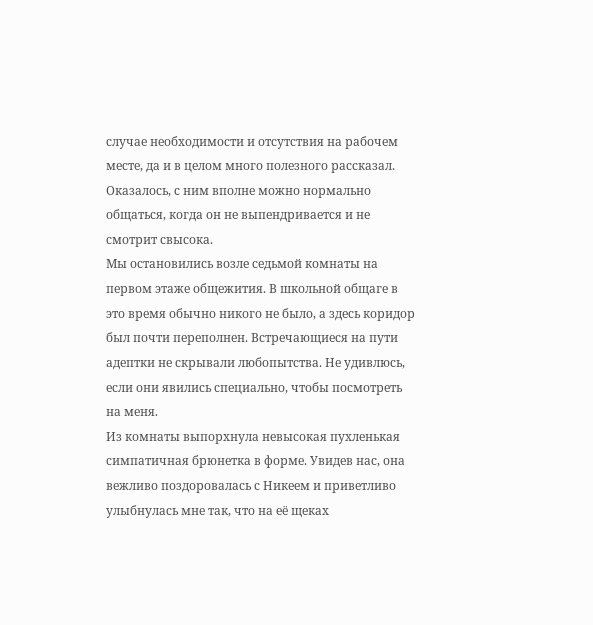случае необходимости и отсутствия на рабочем месте, да и в целом много полезного рассказал. Оказалось, с ним вполне можно нормально общаться, когда он не выпендривается и не смотрит свысока.
Мы остановились возле седьмой комнаты на первом этаже общежития. В школьной общаге в это время обычно никого не было, а здесь коридор был почти переполнен. Встречающиеся на пути адептки не скрывали любопытства. Не удивлюсь, если они явились специально, чтобы посмотреть на меня.
Из комнаты выпорхнула невысокая пухленькая симпатичная брюнетка в форме. Увидев нас, она вежливо поздоровалась с Никеем и приветливо улыбнулась мне так, что на её щеках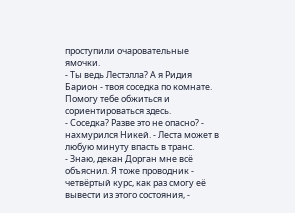проступили очаровательные ямочки.
- Ты ведь Лестэлла? А я Ридия Барион - твоя соседка по комнате. Помогу тебе обжиться и сориентироваться здесь.
- Соседка? Разве это не опасно? - нахмурился Никей. - Леста может в любую минуту впасть в транс.
- Знаю, декан Дорган мне всё объяснил. Я тоже проводник - четвёртый курс, как раз смогу её вывести из этого состояния, -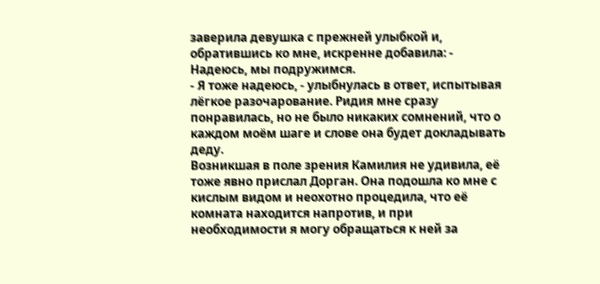заверила девушка с прежней улыбкой и, обратившись ко мне, искренне добавила: - Надеюсь, мы подружимся.
- Я тоже надеюсь, - улыбнулась в ответ, испытывая лёгкое разочарование. Ридия мне сразу понравилась, но не было никаких сомнений, что о каждом моём шаге и слове она будет докладывать деду.
Возникшая в поле зрения Камилия не удивила, её тоже явно прислал Дорган. Она подошла ко мне с кислым видом и неохотно процедила, что её комната находится напротив, и при необходимости я могу обращаться к ней за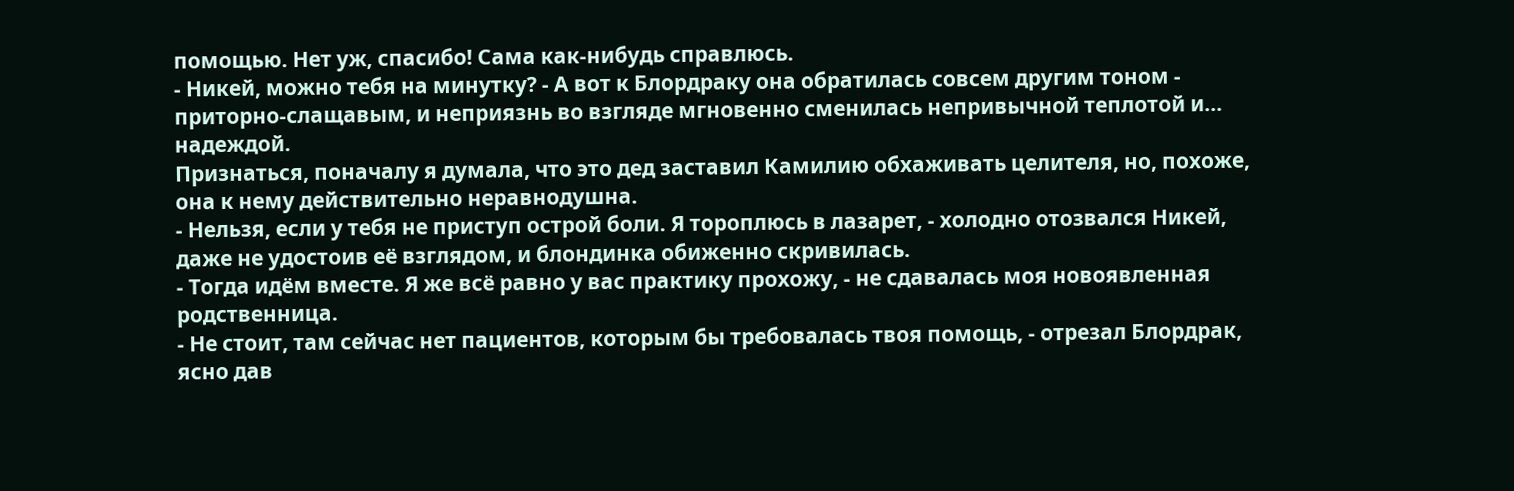помощью. Нет уж, спасибо! Сама как-нибудь справлюсь.
- Никей, можно тебя на минутку? - А вот к Блордраку она обратилась совсем другим тоном - приторно-слащавым, и неприязнь во взгляде мгновенно сменилась непривычной теплотой и… надеждой.
Признаться, поначалу я думала, что это дед заставил Камилию обхаживать целителя, но, похоже, она к нему действительно неравнодушна.
- Нельзя, если у тебя не приступ острой боли. Я тороплюсь в лазарет, - холодно отозвался Никей, даже не удостоив её взглядом, и блондинка обиженно скривилась.
- Тогда идём вместе. Я же всё равно у вас практику прохожу, - не сдавалась моя новоявленная родственница.
- Не стоит, там сейчас нет пациентов, которым бы требовалась твоя помощь, - отрезал Блордрак, ясно дав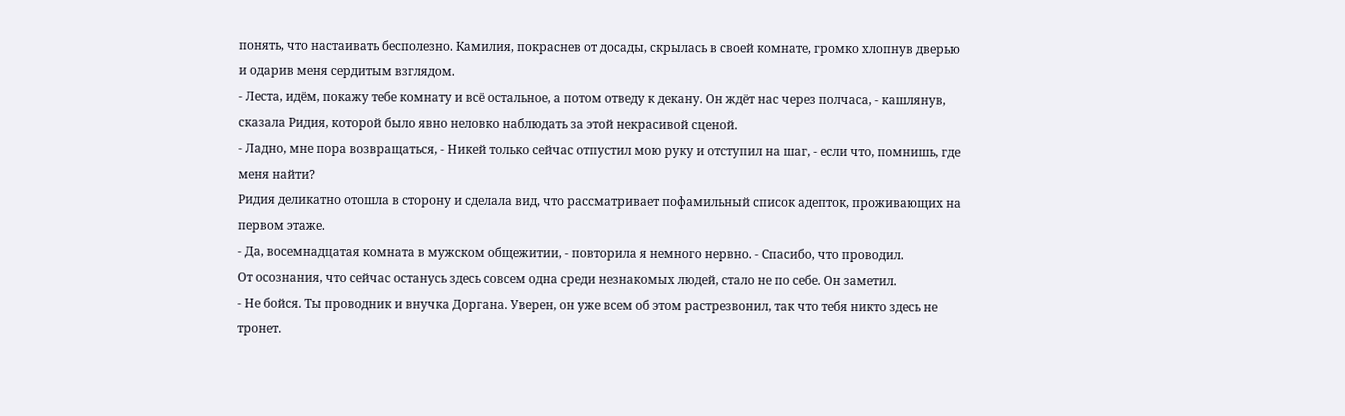понять, что настаивать бесполезно. Камилия, покраснев от досады, скрылась в своей комнате, громко хлопнув дверью и одарив меня сердитым взглядом.
- Леста, идём, покажу тебе комнату и всё остальное, а потом отведу к декану. Он ждёт нас через полчаса, - кашлянув, сказала Ридия, которой было явно неловко наблюдать за этой некрасивой сценой.
- Ладно, мне пора возвращаться, - Никей только сейчас отпустил мою руку и отступил на шаг, - если что, помнишь, где меня найти?
Ридия деликатно отошла в сторону и сделала вид, что рассматривает пофамильный список адепток, проживающих на первом этаже.
- Да, восемнадцатая комната в мужском общежитии, - повторила я немного нервно. - Спасибо, что проводил.
От осознания, что сейчас останусь здесь совсем одна среди незнакомых людей, стало не по себе. Он заметил.
- Не бойся. Ты проводник и внучка Доргана. Уверен, он уже всем об этом растрезвонил, так что тебя никто здесь не тронет.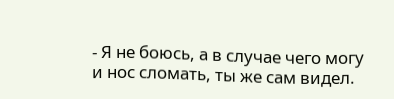- Я не боюсь, а в случае чего могу и нос сломать, ты же сам видел.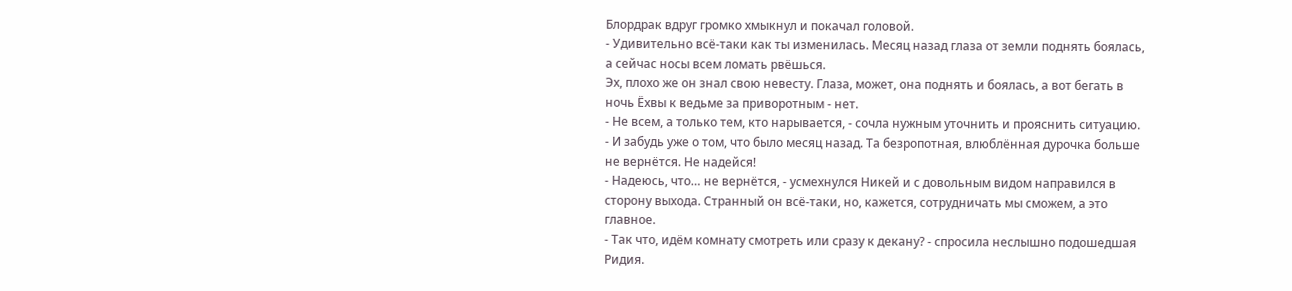Блордрак вдруг громко хмыкнул и покачал головой.
- Удивительно всё-таки как ты изменилась. Месяц назад глаза от земли поднять боялась, а сейчас носы всем ломать рвёшься.
Эх, плохо же он знал свою невесту. Глаза, может, она поднять и боялась, а вот бегать в ночь Ёхвы к ведьме за приворотным - нет.
- Не всем, а только тем, кто нарывается, - сочла нужным уточнить и прояснить ситуацию. - И забудь уже о том, что было месяц назад. Та безропотная, влюблённая дурочка больше не вернётся. Не надейся!
- Надеюсь, что… не вернётся, - усмехнулся Никей и с довольным видом направился в сторону выхода. Странный он всё-таки, но, кажется, сотрудничать мы сможем, а это главное.
- Так что, идём комнату смотреть или сразу к декану? - спросила неслышно подошедшая Ридия.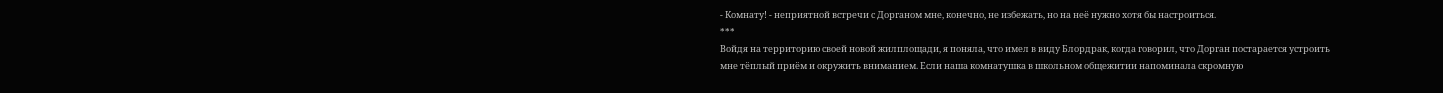- Комнату! - неприятной встречи с Дорганом мне, конечно, не избежать, но на неё нужно хотя бы настроиться.
***
Войдя на территорию своей новой жилплощади, я поняла, что имел в виду Блордрак, когда говорил, что Дорган постарается устроить мне тёплый приём и окружить вниманием. Если наша комнатушка в школьном общежитии напоминала скромную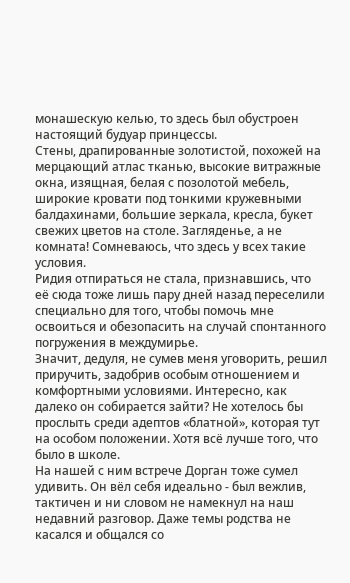монашескую келью, то здесь был обустроен настоящий будуар принцессы.
Стены, драпированные золотистой, похожей на мерцающий атлас тканью, высокие витражные окна, изящная, белая с позолотой мебель, широкие кровати под тонкими кружевными балдахинами, большие зеркала, кресла, букет свежих цветов на столе. Загляденье, а не комната! Сомневаюсь, что здесь у всех такие условия.
Ридия отпираться не стала, признавшись, что её сюда тоже лишь пару дней назад переселили специально для того, чтобы помочь мне освоиться и обезопасить на случай спонтанного погружения в междумирье.
Значит, дедуля, не сумев меня уговорить, решил приручить, задобрив особым отношением и комфортными условиями. Интересно, как далеко он собирается зайти? Не хотелось бы прослыть среди адептов «блатной», которая тут на особом положении. Хотя всё лучше того, что было в школе.
На нашей с ним встрече Дорган тоже сумел удивить. Он вёл себя идеально - был вежлив, тактичен и ни словом не намекнул на наш недавний разговор. Даже темы родства не касался и общался со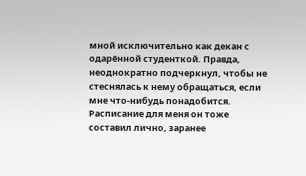мной исключительно как декан с одарённой студенткой. Правда, неоднократно подчеркнул, чтобы не стеснялась к нему обращаться, если мне что-нибудь понадобится.
Расписание для меня он тоже составил лично, заранее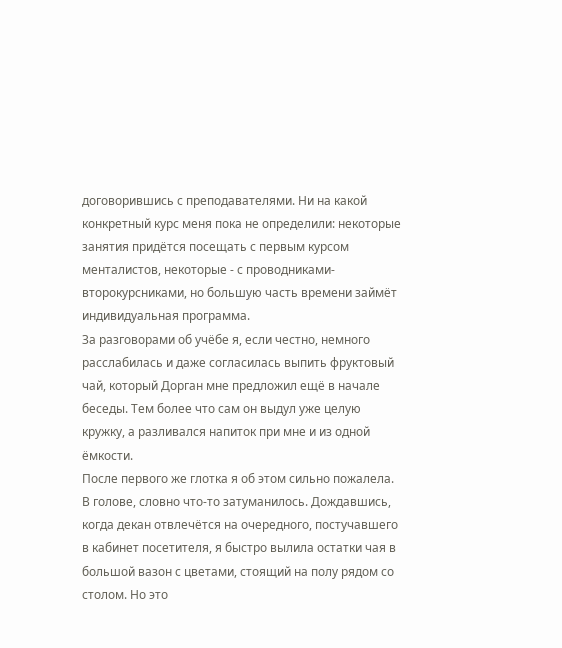договорившись с преподавателями. Ни на какой конкретный курс меня пока не определили: некоторые занятия придётся посещать с первым курсом менталистов, некоторые - с проводниками-второкурсниками, но большую часть времени займёт индивидуальная программа.
За разговорами об учёбе я, если честно, немного расслабилась и даже согласилась выпить фруктовый чай, который Дорган мне предложил ещё в начале беседы. Тем более что сам он выдул уже целую кружку, а разливался напиток при мне и из одной ёмкости.
После первого же глотка я об этом сильно пожалела. В голове, словно что-то затуманилось. Дождавшись, когда декан отвлечётся на очередного, постучавшего в кабинет посетителя, я быстро вылила остатки чая в большой вазон с цветами, стоящий на полу рядом со столом. Но это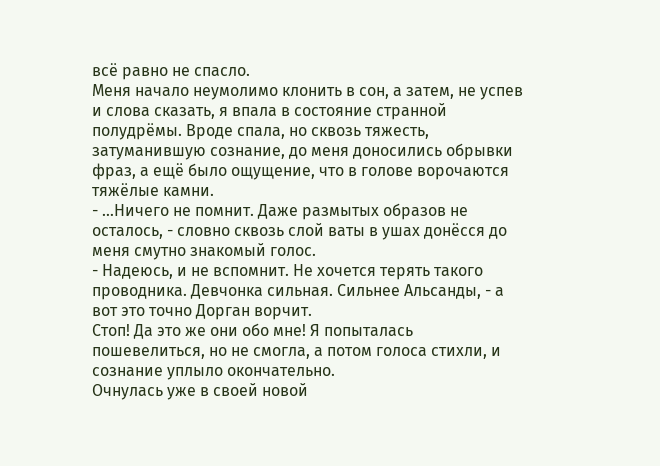всё равно не спасло.
Меня начало неумолимо клонить в сон, а затем, не успев и слова сказать, я впала в состояние странной полудрёмы. Вроде спала, но сквозь тяжесть, затуманившую сознание, до меня доносились обрывки фраз, а ещё было ощущение, что в голове ворочаются тяжёлые камни.
- …Ничего не помнит. Даже размытых образов не осталось, - словно сквозь слой ваты в ушах донёсся до меня смутно знакомый голос.
- Надеюсь, и не вспомнит. Не хочется терять такого проводника. Девчонка сильная. Сильнее Альсанды, - а вот это точно Дорган ворчит.
Стоп! Да это же они обо мне! Я попыталась пошевелиться, но не смогла, а потом голоса стихли, и сознание уплыло окончательно.
Очнулась уже в своей новой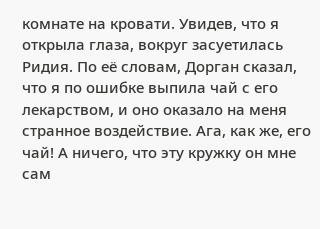комнате на кровати. Увидев, что я открыла глаза, вокруг засуетилась Ридия. По её словам, Дорган сказал, что я по ошибке выпила чай с его лекарством, и оно оказало на меня странное воздействие. Ага, как же, его чай! А ничего, что эту кружку он мне сам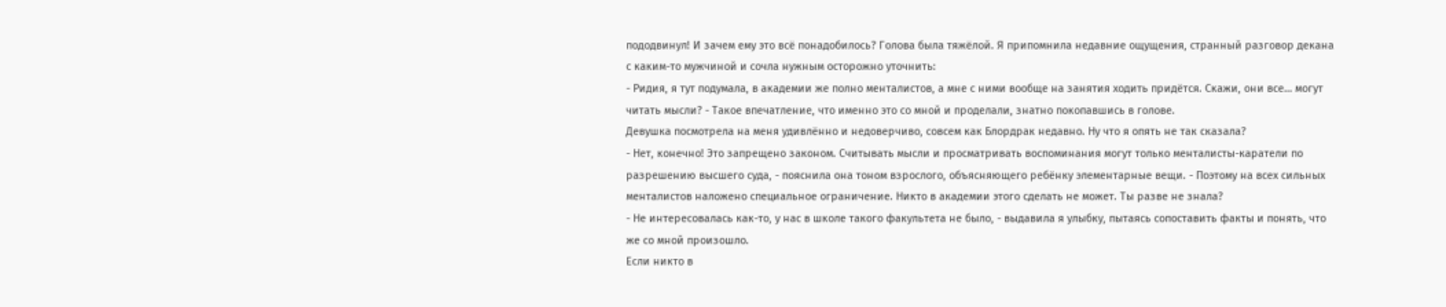пододвинул! И зачем ему это всё понадобилось? Голова была тяжёлой. Я припомнила недавние ощущения, странный разговор декана с каким-то мужчиной и сочла нужным осторожно уточнить:
- Ридия, я тут подумала, в академии же полно менталистов, а мне с ними вообще на занятия ходить придётся. Скажи, они все… могут читать мысли? - Такое впечатление, что именно это со мной и проделали, знатно покопавшись в голове.
Девушка посмотрела на меня удивлённо и недоверчиво, совсем как Блордрак недавно. Ну что я опять не так сказала?
- Нет, конечно! Это запрещено законом. Считывать мысли и просматривать воспоминания могут только менталисты-каратели по разрешению высшего суда, - пояснила она тоном взрослого, объясняющего ребёнку элементарные вещи. - Поэтому на всех сильных менталистов наложено специальное ограничение. Никто в академии этого сделать не может. Ты разве не знала?
- Не интересовалась как-то, у нас в школе такого факультета не было, - выдавила я улыбку, пытаясь сопоставить факты и понять, что же со мной произошло.
Если никто в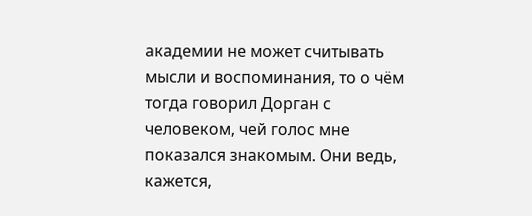академии не может считывать мысли и воспоминания, то о чём тогда говорил Дорган с человеком, чей голос мне показался знакомым. Они ведь, кажется,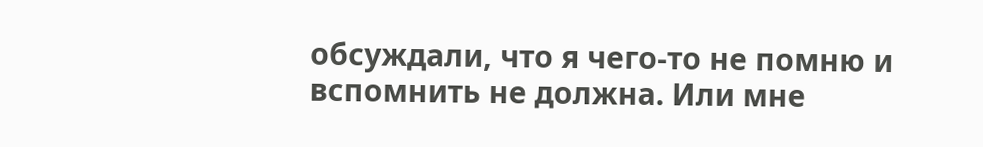обсуждали, что я чего-то не помню и вспомнить не должна. Или мне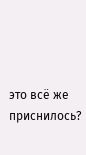это всё же приснилось?